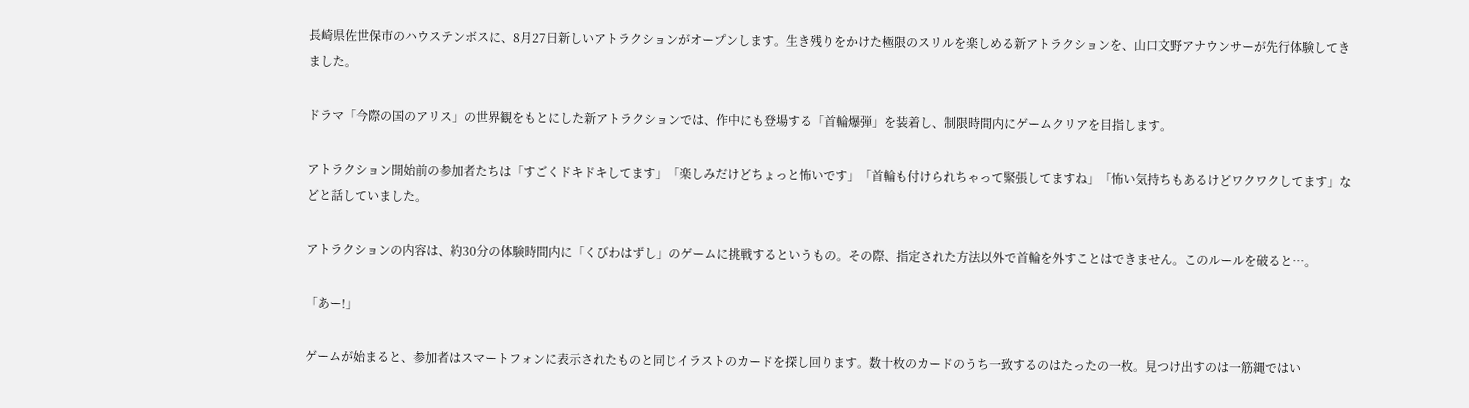長崎県佐世保市のハウステンボスに、8月27日新しいアトラクションがオープンします。生き残りをかけた極限のスリルを楽しめる新アトラクションを、山口文野アナウンサーが先行体験してきました。

ドラマ「今際の国のアリス」の世界観をもとにした新アトラクションでは、作中にも登場する「首輪爆弾」を装着し、制限時間内にゲームクリアを目指します。

アトラクション開始前の参加者たちは「すごくドキドキしてます」「楽しみだけどちょっと怖いです」「首輪も付けられちゃって緊張してますね」「怖い気持ちもあるけどワクワクしてます」などと話していました。

アトラクションの内容は、約30分の体験時間内に「くびわはずし」のゲームに挑戦するというもの。その際、指定された方法以外で首輪を外すことはできません。このルールを破ると…。

「あー!」

ゲームが始まると、参加者はスマートフォンに表示されたものと同じイラストのカードを探し回ります。数十枚のカードのうち一致するのはたったの一枚。見つけ出すのは一筋縄ではい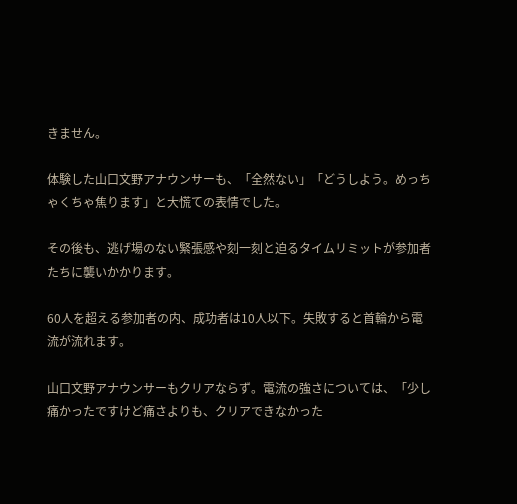きません。

体験した山口文野アナウンサーも、「全然ない」「どうしよう。めっちゃくちゃ焦ります」と大慌ての表情でした。

その後も、逃げ場のない緊張感や刻一刻と迫るタイムリミットが参加者たちに襲いかかります。

60人を超える参加者の内、成功者は10人以下。失敗すると首輪から電流が流れます。

山口文野アナウンサーもクリアならず。電流の強さについては、「少し痛かったですけど痛さよりも、クリアできなかった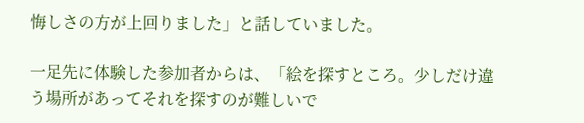悔しさの方が上回りました」と話していました。

一足先に体験した参加者からは、「絵を探すところ。少しだけ違う場所があってそれを探すのが難しいで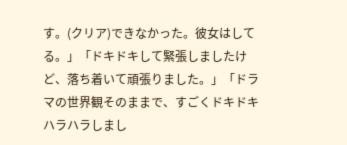す。(クリア)できなかった。彼女はしてる。」「ドキドキして緊張しましたけど、落ち着いて頑張りました。」「ドラマの世界観そのままで、すごくドキドキハラハラしまし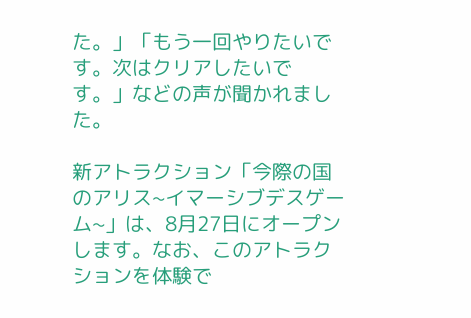た。」「もう一回やりたいです。次はクリアしたいです。」などの声が聞かれました。

新アトラクション「今際の国のアリス~イマーシブデスゲーム~」は、8月27日にオープンします。なお、このアトラクションを体験で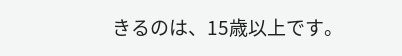きるのは、15歳以上です。